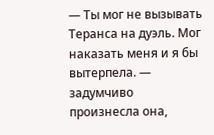— Ты мог не вызывать Теранса на дуэль. Мог наказать меня и я бы вытерпела. — задумчиво произнесла она,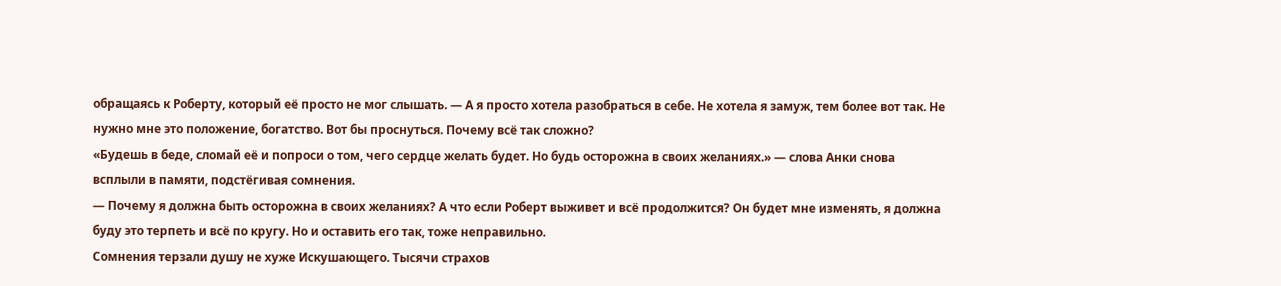обращаясь к Роберту, который её просто не мог слышать. — А я просто хотела разобраться в себе. Не хотела я замуж, тем более вот так. Не нужно мне это положение, богатство. Вот бы проснуться. Почему всё так сложно?
«Будешь в беде, сломай её и попроси о том, чего сердце желать будет. Но будь осторожна в своих желаниях.» — слова Анки снова всплыли в памяти, подстёгивая сомнения.
— Почему я должна быть осторожна в своих желаниях? А что если Роберт выживет и всё продолжится? Он будет мне изменять, я должна буду это терпеть и всё по кругу. Но и оставить его так, тоже неправильно.
Сомнения терзали душу не хуже Искушающего. Тысячи страхов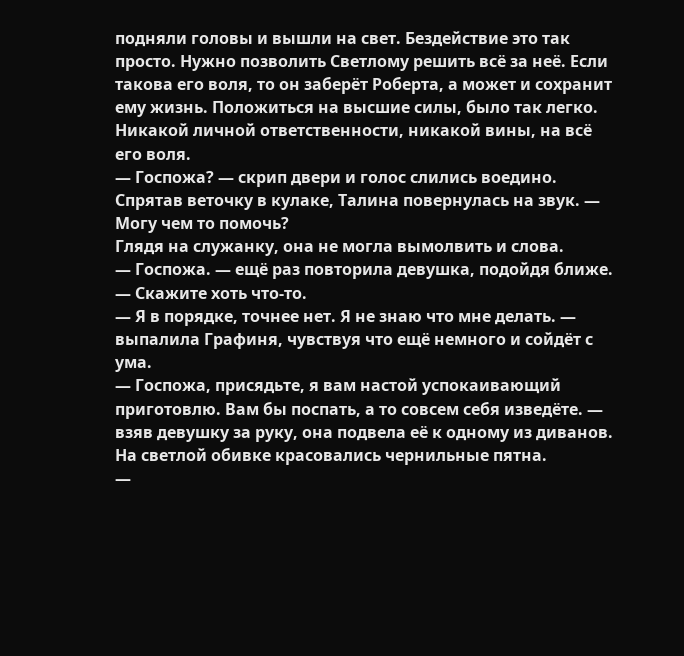подняли головы и вышли на свет. Бездействие это так просто. Нужно позволить Светлому решить всё за неё. Если такова его воля, то он заберёт Роберта, а может и сохранит ему жизнь. Положиться на высшие силы, было так легко. Никакой личной ответственности, никакой вины, на всё его воля.
— Госпожа? — скрип двери и голос слились воедино. Спрятав веточку в кулаке, Талина повернулась на звук. — Могу чем то помочь?
Глядя на служанку, она не могла вымолвить и слова.
— Госпожа. — ещё раз повторила девушка, подойдя ближе. — Скажите хоть что-то.
— Я в порядке, точнее нет. Я не знаю что мне делать. — выпалила Графиня, чувствуя что ещё немного и сойдёт с ума.
— Госпожа, присядьте, я вам настой успокаивающий приготовлю. Вам бы поспать, а то совсем себя изведёте. — взяв девушку за руку, она подвела её к одному из диванов. На светлой обивке красовались чернильные пятна.
—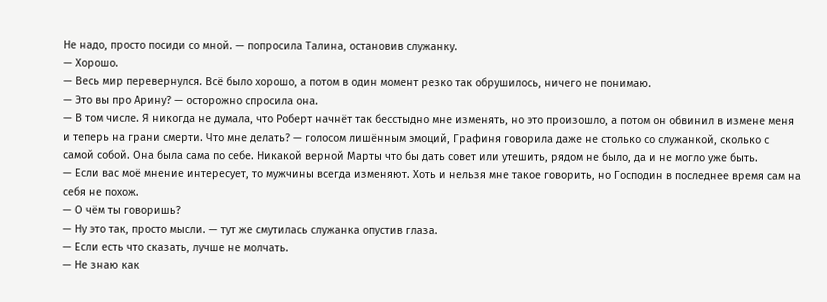Не надо, просто посиди со мной. — попросила Талина, остановив служанку.
— Хорошо.
— Весь мир перевернулся. Всё было хорошо, а потом в один момент резко так обрушилось, ничего не понимаю.
— Это вы про Арину? — осторожно спросила она.
— В том числе. Я никогда не думала, что Роберт начнёт так бесстыдно мне изменять, но это произошло, а потом он обвинил в измене меня и теперь на грани смерти. Что мне делать? — голосом лишённым эмоций, Графиня говорила даже не столько со служанкой, сколько с самой собой. Она была сама по себе. Никакой верной Марты что бы дать совет или утешить, рядом не было, да и не могло уже быть.
— Если вас моё мнение интересует, то мужчины всегда изменяют. Хоть и нельзя мне такое говорить, но Господин в последнее время сам на себя не похож.
— О чём ты говоришь?
— Ну это так, просто мысли. — тут же смутилась служанка опустив глаза.
— Если есть что сказать, лучше не молчать.
— Не знаю как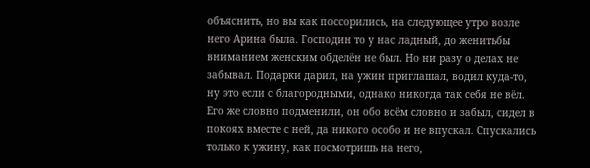объяснить, но вы как поссорились, на следующее утро возле него Арина была. Господин то у нас ладный, до женитьбы вниманием женским обделён не был. Но ни разу о делах не забывал. Подарки дарил, на ужин приглашал, водил куда-то, ну это если с благородными, однако никогда так себя не вёл. Его же словно подменили, он обо всём словно и забыл, сидел в покоях вместе с ней, да никого особо и не впускал. Спускались только к ужину, как посмотришь на него,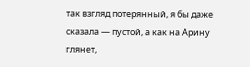так взгляд потерянный, я бы даже сказала — пустой, а как на Арину глянет,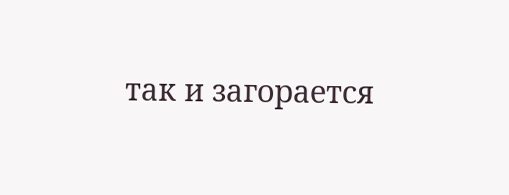так и загорается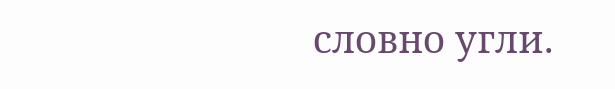словно угли.